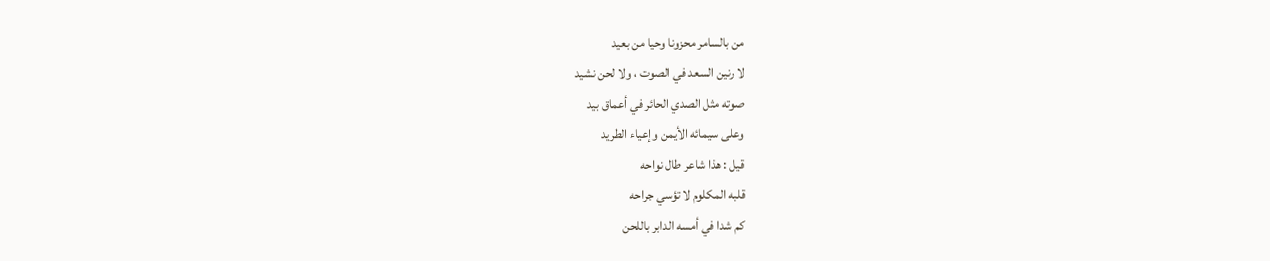من بالسامر محزونا وحيا من بعيد
لا رنين السعد في الصوت ، ولا لحن نشيد
صوته مثل الصدي الحائر في أعماق بيد
وعلى سيمائه الأيمن وإعياء الطريد
قيل : هذا شاعر طال نواحه
قلبه المكلوم لا تؤسي جراحه
كم شدا في أمسه الدابر باللحن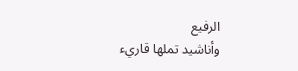الرفيع
وأناشيد تملها قاريء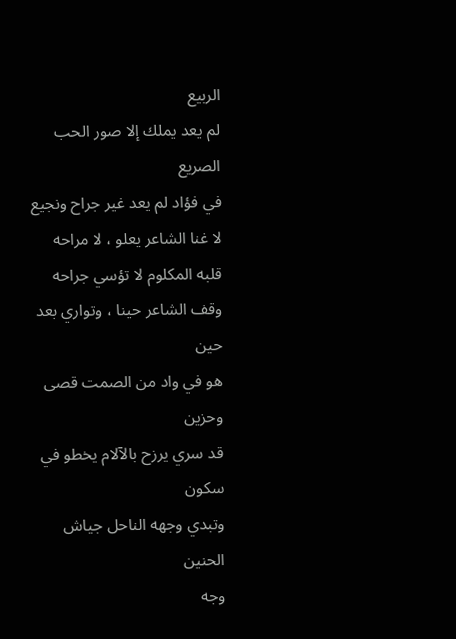الربيع
لم يعد يملك إلا صور الحب الصريع
في فؤاد لم يعد غير جراح ونجيع
لا غنا الشاعر يعلو ، لا مراحه
قلبه المكلوم لا تؤسي جراحه
وقف الشاعر حينا ، وتواري بعد حين
هو في واد من الصمت قصى وحزين
قد سري يرزح بالآلام يخطو في سكون
وتبدي وجهه الناحل جياش الحنين
وجه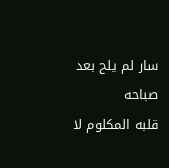سار لم يلح بعد صباحه
قلبه المكلوم لا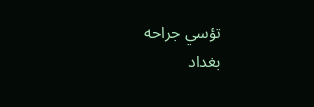تؤسي جراحه
بغداد